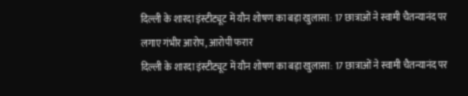दिल्ली के शारदा इंस्टीट्यूट में यौन शोषण का बड़ा खुलासा: 17 छात्राओं ने स्वामी चैतन्यानंद पर लगाए गंभीर आरोप, आरोपी फरार
दिल्ली के शारदा इंस्टीट्यूट में यौन शोषण का बड़ा खुलासा: 17 छात्राओं ने स्वामी चैतन्यानंद पर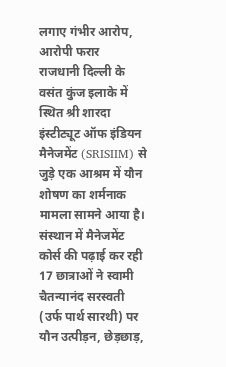लगाए गंभीर आरोप, आरोपी फरार
राजधानी दिल्ली के वसंत कुंज इलाके में स्थित श्री शारदा इंस्टीट्यूट ऑफ इंडियन मैनेजमेंट (SRISIIM) से जुड़े एक आश्रम में यौन शोषण का शर्मनाक मामला सामने आया है। संस्थान में मैनेजमेंट कोर्स की पढ़ाई कर रही 17 छात्राओं ने स्वामी चैतन्यानंद सरस्वती (उर्फ पार्थ सारथी) पर यौन उत्पीड़न, छेड़छाड़,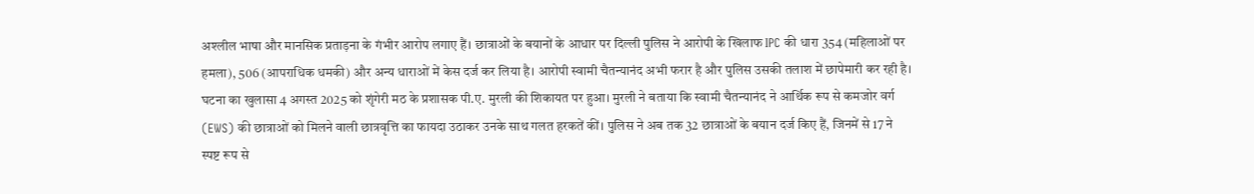अश्लील भाषा और मानसिक प्रताड़ना के गंभीर आरोप लगाए हैं। छात्राओं के बयानों के आधार पर दिल्ली पुलिस ने आरोपी के खिलाफ IPC की धारा 354 (महिलाओं पर हमला), 506 (आपराधिक धमकी) और अन्य धाराओं में केस दर्ज कर लिया है। आरोपी स्वामी चैतन्यानंद अभी फरार है और पुलिस उसकी तलाश में छापेमारी कर रही है।
घटना का खुलासा 4 अगस्त 2025 को शृंगेरी मठ के प्रशासक पी.ए. मुरली की शिकायत पर हुआ। मुरली ने बताया कि स्वामी चैतन्यानंद ने आर्थिक रूप से कमजोर वर्ग (EWS) की छात्राओं को मिलने वाली छात्रवृत्ति का फायदा उठाकर उनके साथ गलत हरकतें कीं। पुलिस ने अब तक 32 छात्राओं के बयान दर्ज किए हैं, जिनमें से 17 ने स्पष्ट रूप से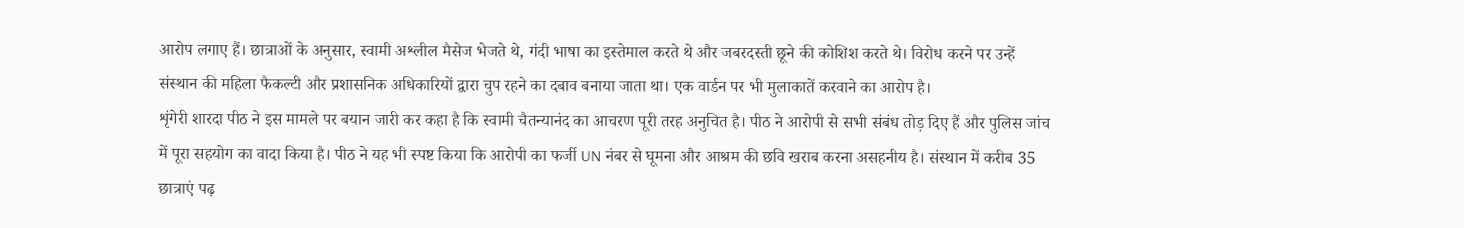आरोप लगाए हैं। छात्राओं के अनुसार, स्वामी अश्लील मैसेज भेजते थे, गंदी भाषा का इस्तेमाल करते थे और जबरदस्ती छूने की कोशिश करते थे। विरोध करने पर उन्हें संस्थान की महिला फैकल्टी और प्रशासनिक अधिकारियों द्वारा चुप रहने का दबाव बनाया जाता था। एक वार्डन पर भी मुलाकातें करवाने का आरोप है।
शृंगेरी शारदा पीठ ने इस मामले पर बयान जारी कर कहा है कि स्वामी चैतन्यानंद का आचरण पूरी तरह अनुचित है। पीठ ने आरोपी से सभी संबंध तोड़ दिए हैं और पुलिस जांच में पूरा सहयोग का वादा किया है। पीठ ने यह भी स्पष्ट किया कि आरोपी का फर्जी UN नंबर से घूमना और आश्रम की छवि खराब करना असहनीय है। संस्थान में करीब 35 छात्राएं पढ़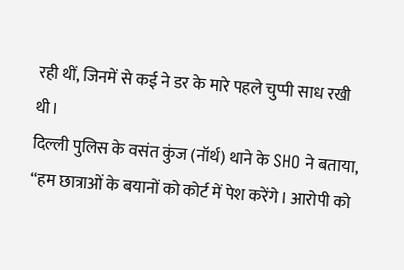रही थीं, जिनमें से कई ने डर के मारे पहले चुप्पी साध रखी थी।
दिल्ली पुलिस के वसंत कुंज (नॉर्थ) थाने के SHO ने बताया, “हम छात्राओं के बयानों को कोर्ट में पेश करेंगे। आरोपी को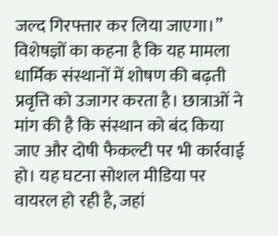जल्द गिरफ्तार कर लिया जाएगा।” विशेषज्ञों का कहना है कि यह मामला धार्मिक संस्थानों में शोषण की बढ़ती प्रवृत्ति को उजागर करता है। छात्राओं ने मांग की है कि संस्थान को बंद किया जाए और दोषी फैकल्टी पर भी कार्रवाई हो। यह घटना सोशल मीडिया पर वायरल हो रही है, जहां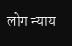लोग न्याय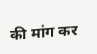की मांग कर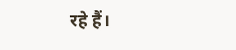रहे हैं।